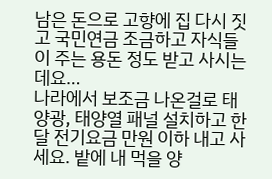남은 돈으로 고향에 집 다시 짓고 국민연금 조금하고 자식들이 주는 용돈 정도 받고 사시는데요…
나라에서 보조금 나온걸로 태양광, 태양열 패널 설치하고 한달 전기요금 만원 이하 내고 사세요. 밭에 내 먹을 양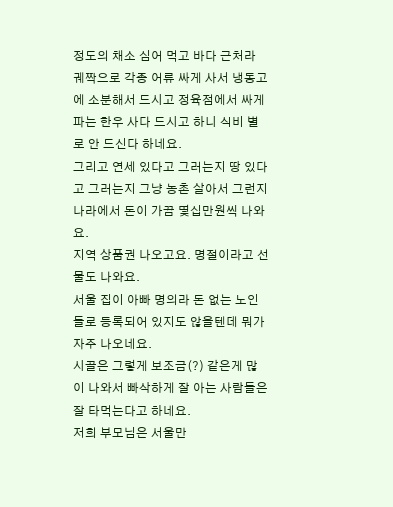정도의 채소 심어 먹고 바다 근처라 궤짝으로 각종 어류 싸게 사서 냉동고에 소분해서 드시고 정육점에서 싸게 파는 한우 사다 드시고 하니 식비 별로 안 드신다 하네요.
그리고 연세 있다고 그러는지 땅 있다고 그러는지 그냥 농촌 살아서 그런지 나라에서 돈이 가끔 몇십만원씩 나와요.
지역 상품권 나오고요. 명절이라고 선물도 나와요.
서울 집이 아빠 명의라 돈 없는 노인들로 등록되어 있지도 않을텐데 뭐가 자주 나오네요.
시골은 그렇게 보조금(?) 같은게 많이 나와서 빠삭하게 잘 아는 사람들은 잘 타먹는다고 하네요.
저희 부모님은 서울만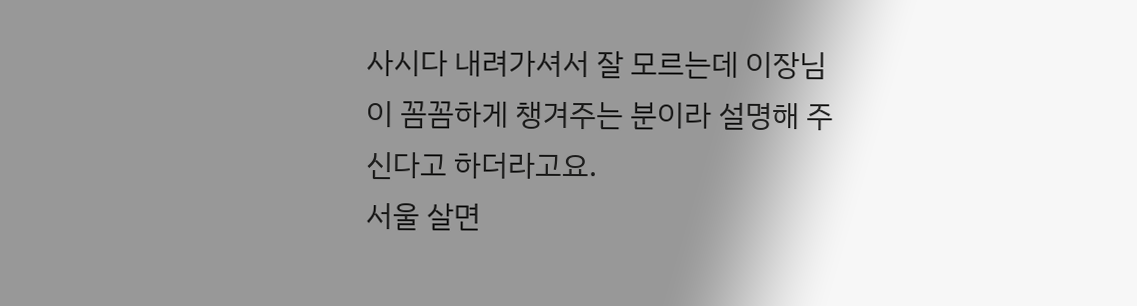사시다 내려가셔서 잘 모르는데 이장님이 꼼꼼하게 챙겨주는 분이라 설명해 주신다고 하더라고요.
서울 살면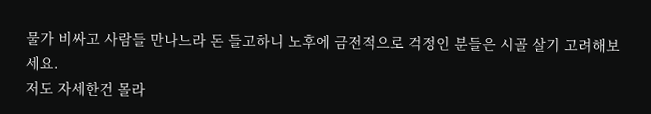물가 비싸고 사람들 만나느라 돈 들고하니 노후에 금전적으로 걱정인 분들은 시골 살기 고려해보세요.
저도 자세한건 몰라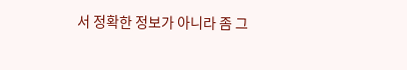서 정확한 정보가 아니라 좀 그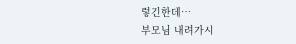렇긴한데…
부모님 내려가시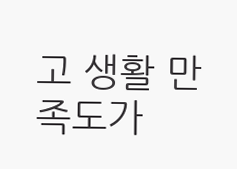고 생활 만족도가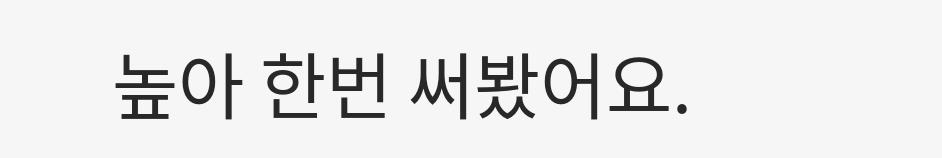높아 한번 써봤어요.